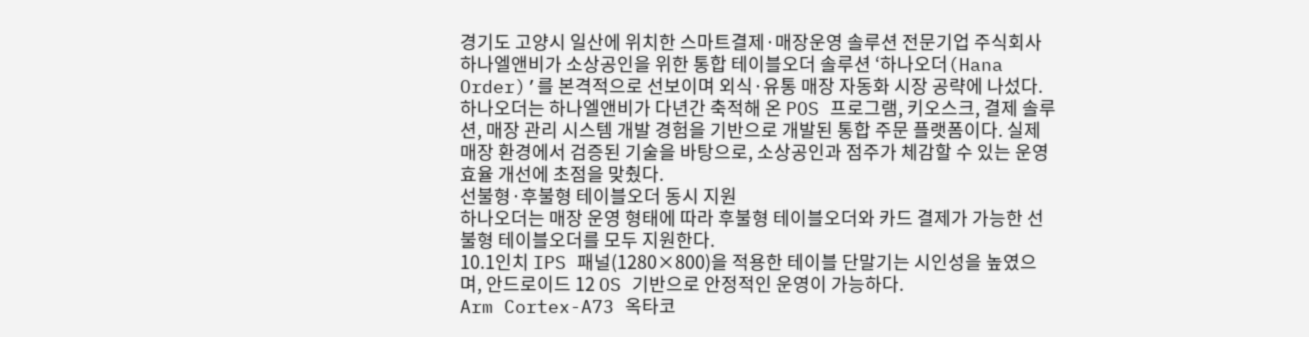경기도 고양시 일산에 위치한 스마트결제·매장운영 솔루션 전문기업 주식회사 하나엘앤비가 소상공인을 위한 통합 테이블오더 솔루션 ‘하나오더(Hana Order)’를 본격적으로 선보이며 외식·유통 매장 자동화 시장 공략에 나섰다.
하나오더는 하나엘앤비가 다년간 축적해 온 POS 프로그램, 키오스크, 결제 솔루션, 매장 관리 시스템 개발 경험을 기반으로 개발된 통합 주문 플랫폼이다. 실제 매장 환경에서 검증된 기술을 바탕으로, 소상공인과 점주가 체감할 수 있는 운영 효율 개선에 초점을 맞췄다.
선불형·후불형 테이블오더 동시 지원
하나오더는 매장 운영 형태에 따라 후불형 테이블오더와 카드 결제가 가능한 선불형 테이블오더를 모두 지원한다.
10.1인치 IPS 패널(1280×800)을 적용한 테이블 단말기는 시인성을 높였으며, 안드로이드 12 OS 기반으로 안정적인 운영이 가능하다.
Arm Cortex-A73 옥타코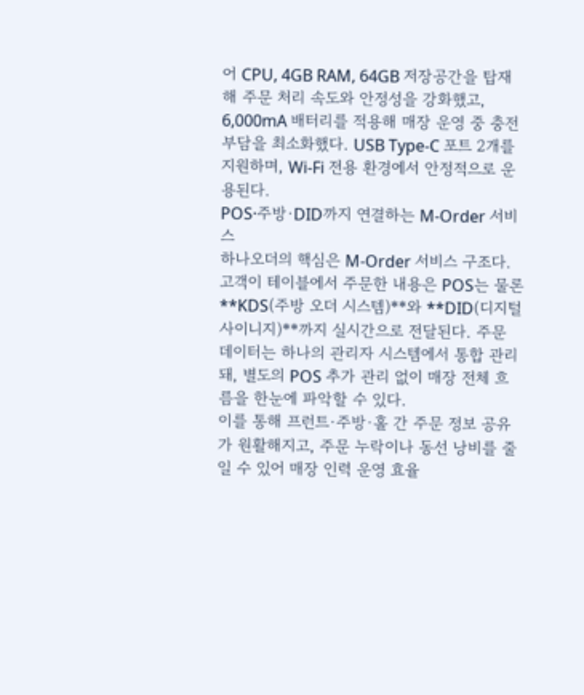어 CPU, 4GB RAM, 64GB 저장공간을 탑재해 주문 처리 속도와 안정성을 강화했고, 6,000mA 배터리를 적용해 매장 운영 중 충전 부담을 최소화했다. USB Type-C 포트 2개를 지원하며, Wi-Fi 전용 환경에서 안정적으로 운용된다.
POS·주방·DID까지 연결하는 M-Order 서비스
하나오더의 핵심은 M-Order 서비스 구조다. 고객이 테이블에서 주문한 내용은 POS는 물론 **KDS(주방 오더 시스템)**와 **DID(디지털 사이니지)**까지 실시간으로 전달된다. 주문 데이터는 하나의 관리자 시스템에서 통합 관리돼, 별도의 POS 추가 관리 없이 매장 전체 흐름을 한눈에 파악할 수 있다.
이를 통해 프런트·주방·홀 간 주문 정보 공유가 원활해지고, 주문 누락이나 동선 낭비를 줄일 수 있어 매장 인력 운영 효율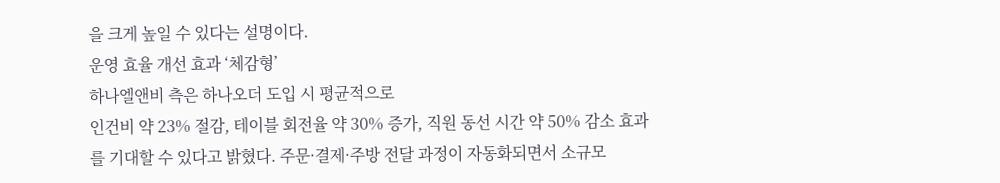을 크게 높일 수 있다는 설명이다.
운영 효율 개선 효과 ‘체감형’
하나엘앤비 측은 하나오더 도입 시 평균적으로
인건비 약 23% 절감, 테이블 회전율 약 30% 증가, 직원 동선 시간 약 50% 감소 효과를 기대할 수 있다고 밝혔다. 주문·결제·주방 전달 과정이 자동화되면서 소규모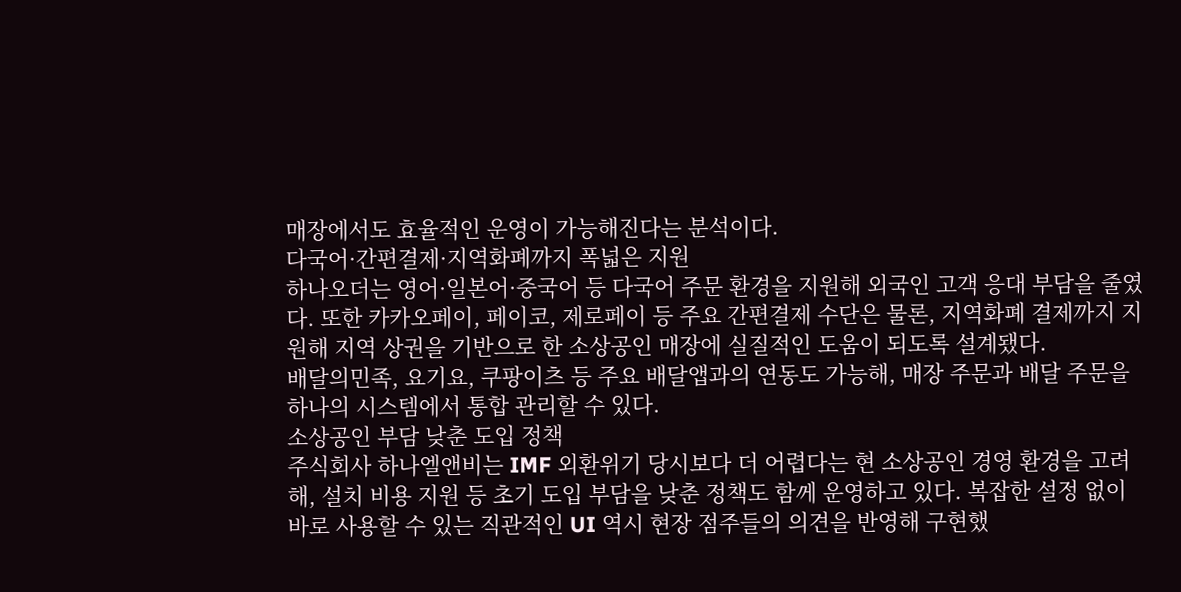매장에서도 효율적인 운영이 가능해진다는 분석이다.
다국어·간편결제·지역화폐까지 폭넓은 지원
하나오더는 영어·일본어·중국어 등 다국어 주문 환경을 지원해 외국인 고객 응대 부담을 줄였다. 또한 카카오페이, 페이코, 제로페이 등 주요 간편결제 수단은 물론, 지역화폐 결제까지 지원해 지역 상권을 기반으로 한 소상공인 매장에 실질적인 도움이 되도록 설계됐다.
배달의민족, 요기요, 쿠팡이츠 등 주요 배달앱과의 연동도 가능해, 매장 주문과 배달 주문을 하나의 시스템에서 통합 관리할 수 있다.
소상공인 부담 낮춘 도입 정책
주식회사 하나엘앤비는 IMF 외환위기 당시보다 더 어렵다는 현 소상공인 경영 환경을 고려해, 설치 비용 지원 등 초기 도입 부담을 낮춘 정책도 함께 운영하고 있다. 복잡한 설정 없이 바로 사용할 수 있는 직관적인 UI 역시 현장 점주들의 의견을 반영해 구현했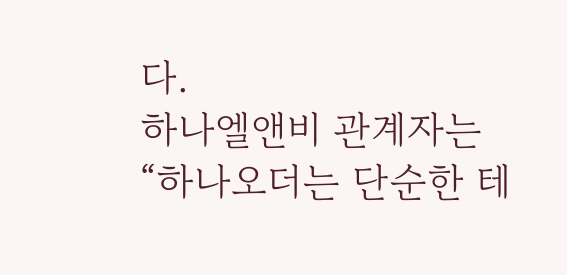다.
하나엘앤비 관계자는 “하나오더는 단순한 테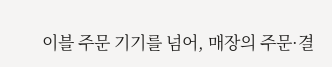이블 주문 기기를 넘어, 매장의 주문·결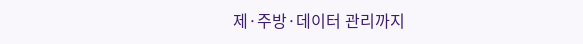제·주방·데이터 관리까지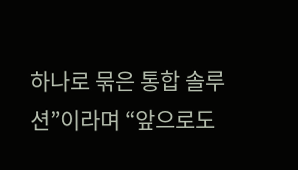하나로 묶은 통합 솔루션”이라며 “앞으로도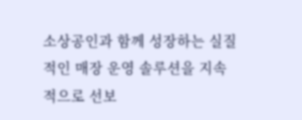소상공인과 함께 성장하는 실질적인 매장 운영 솔루션을 지속적으로 선보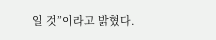일 것”이라고 밝혔다.